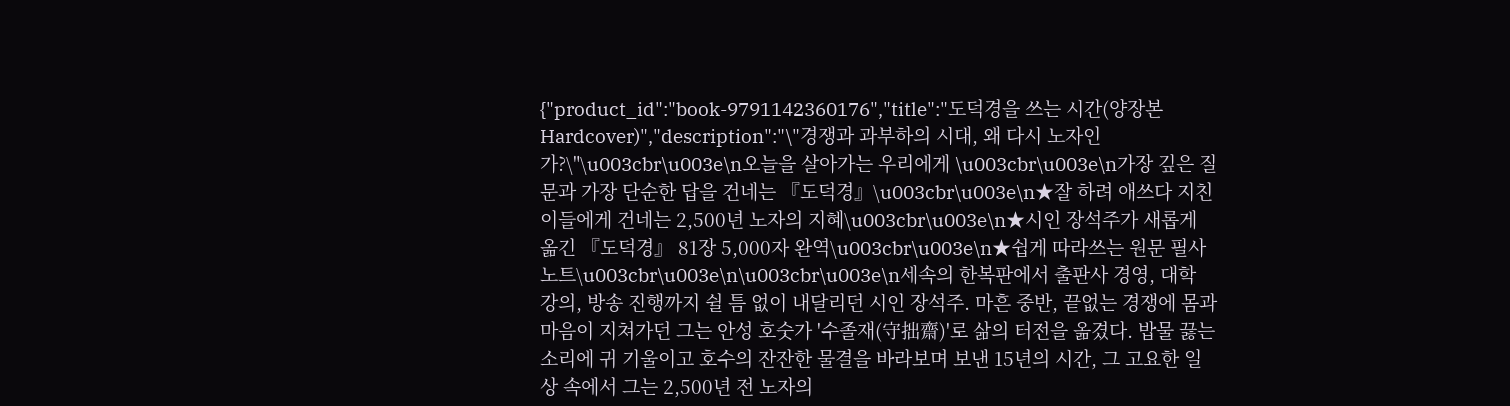{"product_id":"book-9791142360176","title":"도덕경을 쓰는 시간(양장본 Hardcover)","description":"\"경쟁과 과부하의 시대, 왜 다시 노자인가?\"\u003cbr\u003e\n오늘을 살아가는 우리에게 \u003cbr\u003e\n가장 깊은 질문과 가장 단순한 답을 건네는 『도덕경』\u003cbr\u003e\n★잘 하려 애쓰다 지친 이들에게 건네는 2,500년 노자의 지혜\u003cbr\u003e\n★시인 장석주가 새롭게 옮긴 『도덕경』 81장 5,000자 완역\u003cbr\u003e\n★쉽게 따라쓰는 원문 필사 노트\u003cbr\u003e\n\u003cbr\u003e\n세속의 한복판에서 출판사 경영, 대학 강의, 방송 진행까지 쉴 틈 없이 내달리던 시인 장석주. 마흔 중반, 끝없는 경쟁에 몸과 마음이 지쳐가던 그는 안성 호숫가 '수졸재(守拙齋)'로 삶의 터전을 옮겼다. 밥물 끓는 소리에 귀 기울이고 호수의 잔잔한 물결을 바라보며 보낸 15년의 시간, 그 고요한 일상 속에서 그는 2,500년 전 노자의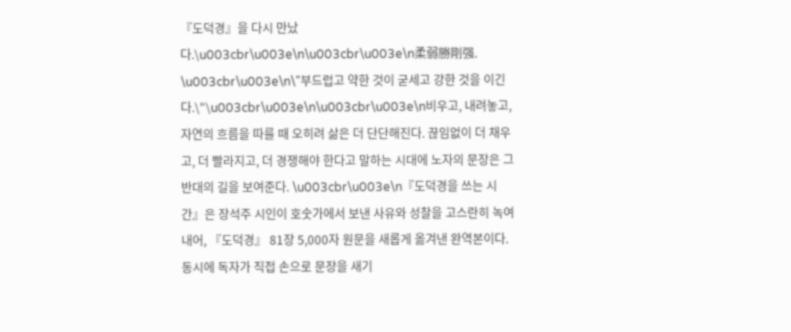『도덕경』을 다시 만났다.\u003cbr\u003e\n\u003cbr\u003e\n柔弱勝剛强. \u003cbr\u003e\n\"부드럽고 약한 것이 굳세고 강한 것을 이긴다.\"\u003cbr\u003e\n\u003cbr\u003e\n비우고, 내려놓고, 자연의 흐름을 따를 때 오히려 삶은 더 단단해진다. 끊임없이 더 채우고, 더 빨라지고, 더 경쟁해야 한다고 말하는 시대에 노자의 문장은 그 반대의 길을 보여준다. \u003cbr\u003e\n『도덕경을 쓰는 시간』은 장석주 시인이 호숫가에서 보낸 사유와 성찰을 고스란히 녹여내어, 『도덕경』 81장 5,000자 원문을 새롭게 옮겨낸 완역본이다. 동시에 독자가 직접 손으로 문장을 새기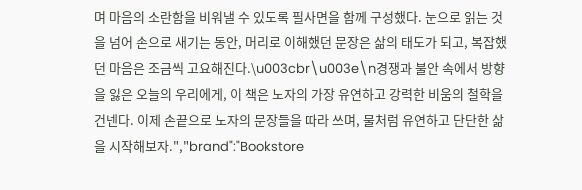며 마음의 소란함을 비워낼 수 있도록 필사면을 함께 구성했다. 눈으로 읽는 것을 넘어 손으로 새기는 동안, 머리로 이해했던 문장은 삶의 태도가 되고, 복잡했던 마음은 조금씩 고요해진다.\u003cbr\u003e\n경쟁과 불안 속에서 방향을 잃은 오늘의 우리에게, 이 책은 노자의 가장 유연하고 강력한 비움의 철학을 건넨다. 이제 손끝으로 노자의 문장들을 따라 쓰며, 물처럼 유연하고 단단한 삶을 시작해보자.","brand":"Bookstore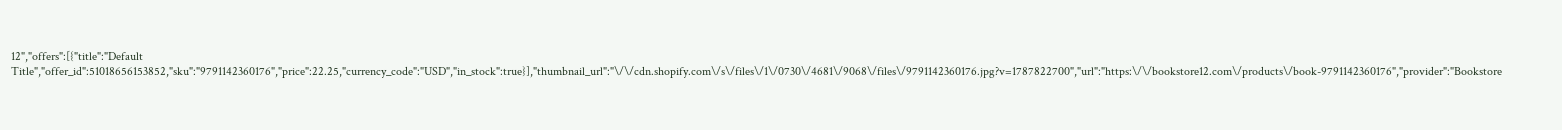12","offers":[{"title":"Default Title","offer_id":51018656153852,"sku":"9791142360176","price":22.25,"currency_code":"USD","in_stock":true}],"thumbnail_url":"\/\/cdn.shopify.com\/s\/files\/1\/0730\/4681\/9068\/files\/9791142360176.jpg?v=1787822700","url":"https:\/\/bookstore12.com\/products\/book-9791142360176","provider":"Bookstore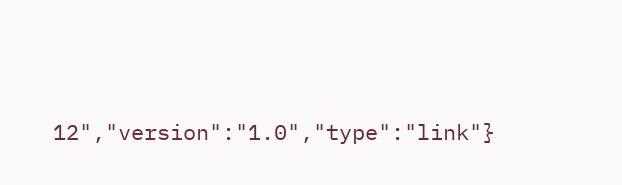12","version":"1.0","type":"link"}